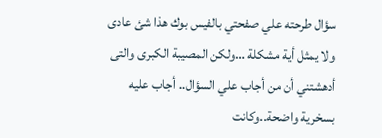سؤال طرحته علي صفحتي بالفيس بوك هذا شئ عادى ولا يمثل أية مشكلة …ولكن المصيبة الكبرى والتى أدهشتني أن من أجاب علي السؤال.. أجاب عليه بسخرية واضحة..وكانت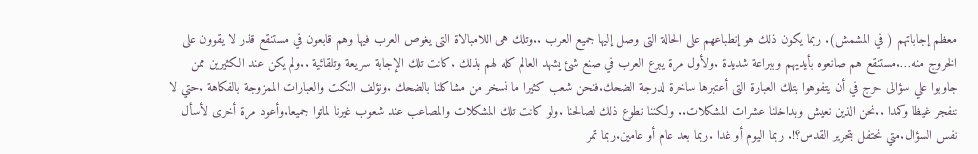معظم إجاباتهم ( في المشمش). ربما يكون ذلك هو إنطباعهم على الحالة التى وصل إليها جميع العرب ..وتلك هى اللامبالاة التى يغوص العرب فيها وهم قابعون في مستنقع قذر لا يقوون على الخروج منه….مستنقع هم صانعوه بأيديهم وببراعة شديدة .ولأول مرة يبرع العرب في صنع شئ يشهد العالم كله لهم بذلك .كانت تلك الإجابة سريعة وتلقائية ..ولم يكن عند الكثيرين ممن جاوبوا علي سؤالى حرج في أن يتفوهوا بتلك العبارة التى أعتبرها ساخرة لدرجة الضحك.فنحن شعب كثيرا ما نسخر من مشاكلنا بالضحك .ونؤلف النكت والعبارات الممزوجة بالفكاهة .حتي لا ننفجر غيظا وكمدا ..نحن الذين نعيش وبداخلنا عشرات المشكلات.. ولكننا نطوع ذلك لصالحنا .ولو كانت تلك المشكلات والمصاعب عند شعوب غيرنا لماتوا جميعا.وأعود مرة أخرى لأسأل نفس السؤال.متي نحتفل بتحرير القدس؟!. ربما اليوم أو غدا .ربما بعد عام أو عامين.ربما تمر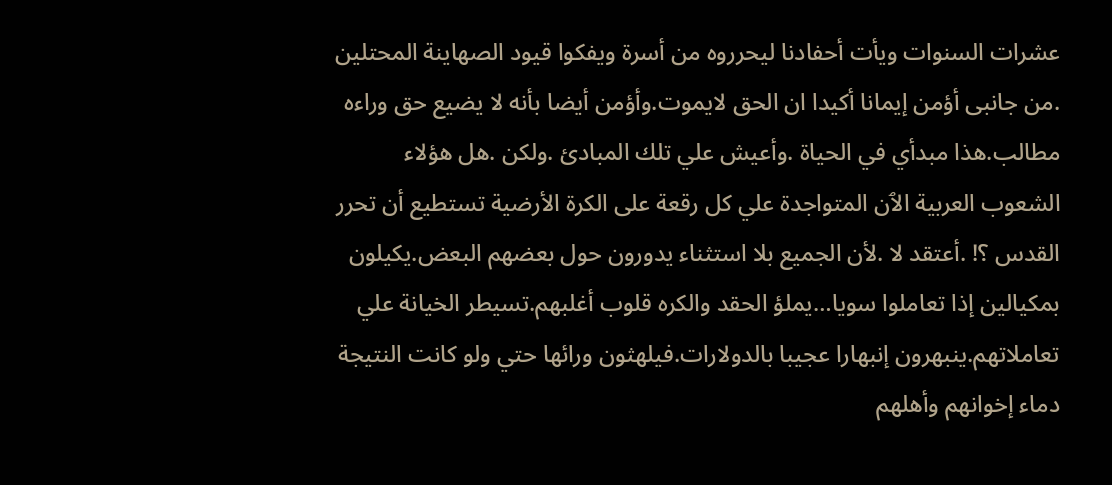عشرات السنوات ويأت أحفادنا ليحرروه من أسرة ويفكوا قيود الصهاينة المحتلين .من جانبى أؤمن إيمانا أكيدا ان الحق لايموت.وأؤمن أيضا بأنه لا يضيع حق وراءه مطالب.هذا مبدأي في الحياة .وأعيش علي تلك المبادئ .ولكن .هل هؤلاء الشعوب العربية الٱن المتواجدة علي كل رقعة على الكرة الأرضية تستطيع أن تحرر القدس ؟! .أعتقد لا .لأن الجميع بلا استثناء يدورون حول بعضهم البعض.يكيلون بمكيالين إذا تعاملوا سويا…يملؤ الحقد والكره قلوب أغلبهم.تسيطر الخيانة علي تعاملاتهم.ينبهرون إنبهارا عجيبا بالدولارات.فيلهثون ورائها حتي ولو كانت النتيجة دماء إخوانهم وأهلهم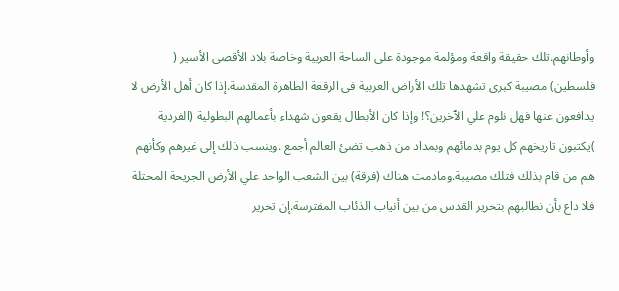وأوطانهم.تلك حقيقة واقعة ومؤلمة موجودة على الساحة العربية وخاصة بلاد الأقصى الأسير ( فلسطين) مصيبة كبرى تشهدها تلك الأراض العربية فى الرقعة الطاهرة المقدسة.إذا كان أهل الأرض لا يدافعون عنها فهل نلوم علي الٱخرين؟! وإذا كان الأبطال يقعون شهداء بأعمالهم البطولية (الفردية )يكتبون تاريخهم كل يوم بدمائهم وبمداد من ذهب تضئ العالم أجمع .وينسب ذلك إلى غيرهم وكأنهم هم من قام بذلك فتلك مصيبة.ومادمت هناك (فرقة) بين الشعب الواحد علي الأرض الجريحة المحتلة فلا داع بأن نطالبهم بتحرير القدس من بين أنياب الذئاب المفترسة.إن تحرير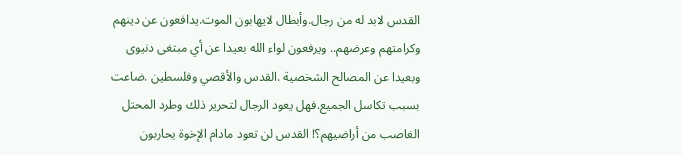القدس لابد له من رجال.وأبطال لايهابون الموت.يدافعون عن دينهم وكرامتهم وعرضهم.. ويرفعون لواء الله بعيدا عن أي مبتغى دنيوى وبعيدا عن المصالح الشخصية .القدس والأقصي وفلسطين .ضاعت بسبب تكاسل الجميع.فهل يعود الرجال لتحرير ذلك وطرد المحتل الغاصب من أراضيهم؟! القدس لن تعود مادام الإخوة يحاربون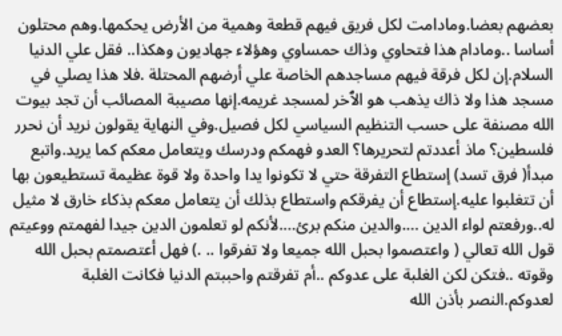بعضهم بعضا.ومادامت لكل فريق فيهم قطعة وهمية من الأرض يحكمها.وهم محتلون أساسا ..ومادام هذا فتحاوي وذاك حمساوي وهؤلاء جهاديون وهكذا.. فقل علي الدنيا السلام.إن لكل فرقة فيهم مساجدهم الخاصة علي أرضهم المحتلة .فلا هذا يصلي في مسجد هذا ولا ذاك يذهب هو الٱخر لمسجد غريمه.إنها مصيبة المصائب أن تجد بيوت الله مصنفة على حسب التنظيم السياسي لكل فصيل.وفي النهاية يقولون نريد أن نحرر فلسطين؟ ماذ أعددتم لتحريرها؟ العدو فهمكم ودرسك ويتعامل معكم كما يريد.واتبع مبدأ( فرق تسد) إستطاع التفرقة حتي لا تكونوا يدا واحدة ولا قوة عظيمة تستطيعون بها أن تتغلبوا عليه.إستطاع أن يفرقكم واستطاع بذلك أن يتعامل معكم بذكاء خارق لا مثيل له..ورفعتم لواء الدين ….والدين منكم برئ….لأنكم لو تعلمون الدين جيدا لفهمتم ووعيتم قول الله تعالي ( واعتصموا بحبل الله جميعا ولا تفرقوا .. .) فهل أعتصمتم بحبل الله وقوته ..فتكن لكن الغلبة على عدوكم ..أم تفرقتم واحببتم الدنيا فكانت الغلبة لعدوكم.النصر بأذن الله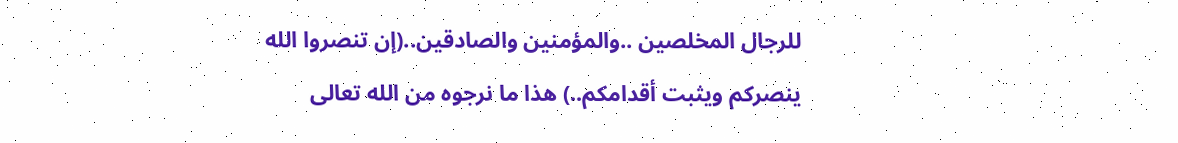للرجال المخلصين ..والمؤمنين والصادقين..(إن تنصروا الله ينصركم ويثبت أقدامكم..) هذا ما نرجوه من الله تعالى